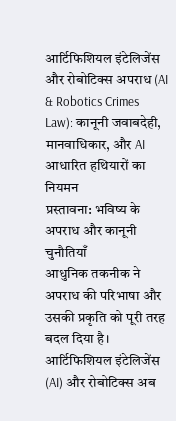आर्टिफिशियल इंटेलिजेंस और रोबोटिक्स अपराध (AI & Robotics Crimes Law): कानूनी जवाबदेही, मानवाधिकार, और AI आधारित हथियारों का नियमन
प्रस्तावना: भविष्य के अपराध और कानूनी चुनौतियाँ
आधुनिक तकनीक ने अपराध की परिभाषा और उसकी प्रकृति को पूरी तरह बदल दिया है। आर्टिफिशियल इंटेलिजेंस (AI) और रोबोटिक्स अब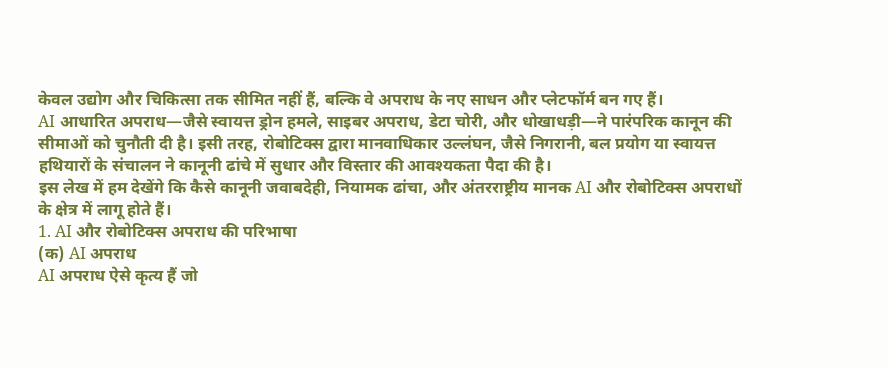केवल उद्योग और चिकित्सा तक सीमित नहीं हैं, बल्कि वे अपराध के नए साधन और प्लेटफॉर्म बन गए हैं।
AI आधारित अपराध—जैसे स्वायत्त ड्रोन हमले, साइबर अपराध, डेटा चोरी, और धोखाधड़ी—ने पारंपरिक कानून की सीमाओं को चुनौती दी है। इसी तरह, रोबोटिक्स द्वारा मानवाधिकार उल्लंघन, जैसे निगरानी, बल प्रयोग या स्वायत्त हथियारों के संचालन ने कानूनी ढांचे में सुधार और विस्तार की आवश्यकता पैदा की है।
इस लेख में हम देखेंगे कि कैसे कानूनी जवाबदेही, नियामक ढांचा, और अंतरराष्ट्रीय मानक AI और रोबोटिक्स अपराधों के क्षेत्र में लागू होते हैं।
1. AI और रोबोटिक्स अपराध की परिभाषा
(क) AI अपराध
AI अपराध ऐसे कृत्य हैं जो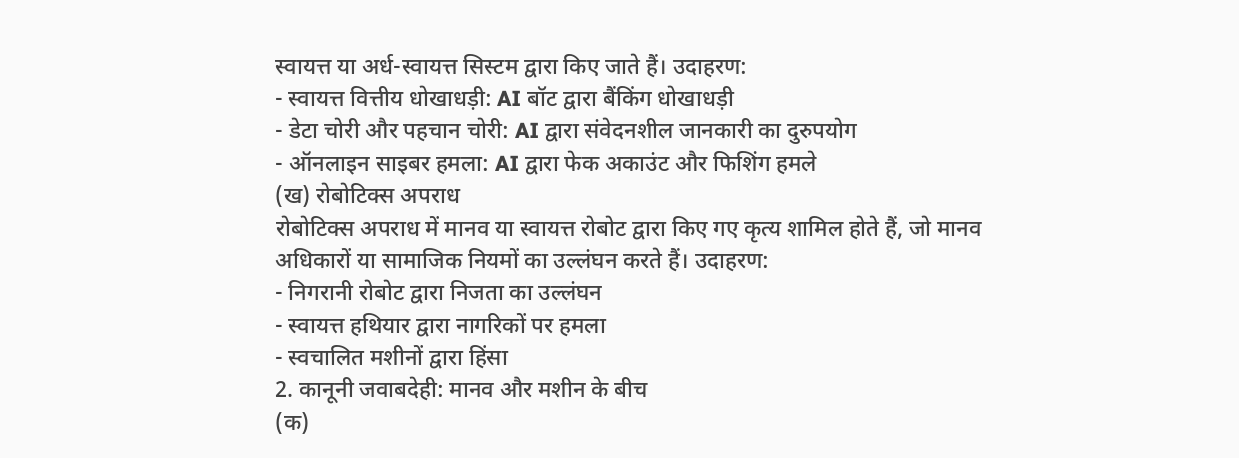स्वायत्त या अर्ध-स्वायत्त सिस्टम द्वारा किए जाते हैं। उदाहरण:
- स्वायत्त वित्तीय धोखाधड़ी: AI बॉट द्वारा बैंकिंग धोखाधड़ी
- डेटा चोरी और पहचान चोरी: AI द्वारा संवेदनशील जानकारी का दुरुपयोग
- ऑनलाइन साइबर हमला: AI द्वारा फेक अकाउंट और फिशिंग हमले
(ख) रोबोटिक्स अपराध
रोबोटिक्स अपराध में मानव या स्वायत्त रोबोट द्वारा किए गए कृत्य शामिल होते हैं, जो मानव अधिकारों या सामाजिक नियमों का उल्लंघन करते हैं। उदाहरण:
- निगरानी रोबोट द्वारा निजता का उल्लंघन
- स्वायत्त हथियार द्वारा नागरिकों पर हमला
- स्वचालित मशीनों द्वारा हिंसा
2. कानूनी जवाबदेही: मानव और मशीन के बीच
(क)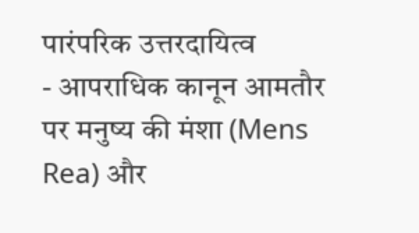पारंपरिक उत्तरदायित्व
- आपराधिक कानून आमतौर पर मनुष्य की मंशा (Mens Rea) और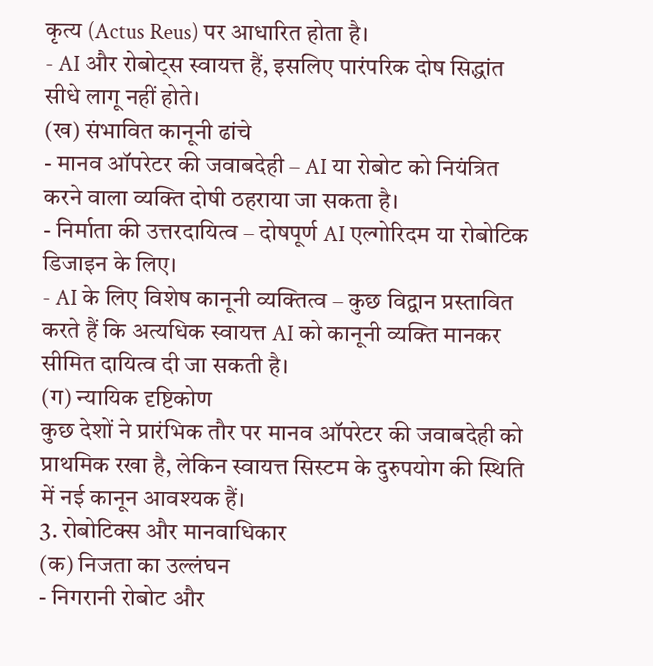कृत्य (Actus Reus) पर आधारित होता है।
- AI और रोबोट्स स्वायत्त हैं, इसलिए पारंपरिक दोष सिद्धांत सीधे लागू नहीं होते।
(ख) संभावित कानूनी ढांचे
- मानव ऑपरेटर की जवाबदेही – AI या रोबोट को नियंत्रित करने वाला व्यक्ति दोषी ठहराया जा सकता है।
- निर्माता की उत्तरदायित्व – दोषपूर्ण AI एल्गोरिदम या रोबोटिक डिजाइन के लिए।
- AI के लिए विशेष कानूनी व्यक्तित्व – कुछ विद्वान प्रस्तावित करते हैं कि अत्यधिक स्वायत्त AI को कानूनी व्यक्ति मानकर सीमित दायित्व दी जा सकती है।
(ग) न्यायिक दृष्टिकोण
कुछ देशों ने प्रारंभिक तौर पर मानव ऑपरेटर की जवाबदेही को प्राथमिक रखा है, लेकिन स्वायत्त सिस्टम के दुरुपयोग की स्थिति में नई कानून आवश्यक हैं।
3. रोबोटिक्स और मानवाधिकार
(क) निजता का उल्लंघन
- निगरानी रोबोट और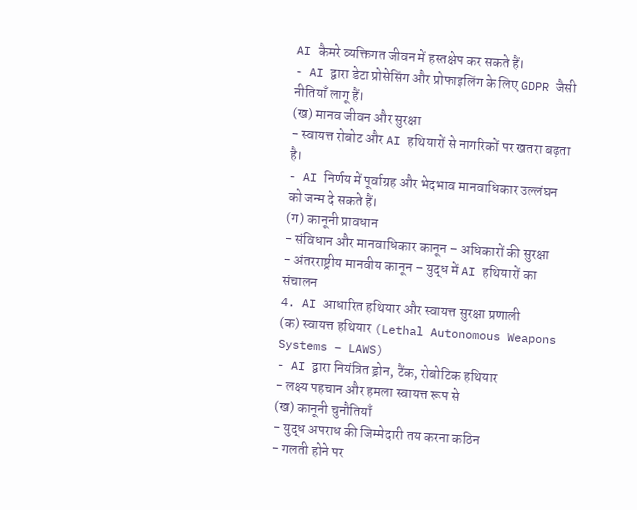AI कैमरे व्यक्तिगत जीवन में हस्तक्षेप कर सकते हैं।
- AI द्वारा डेटा प्रोसेसिंग और प्रोफाइलिंग के लिए GDPR जैसी नीतियाँ लागू हैं।
(ख) मानव जीवन और सुरक्षा
- स्वायत्त रोबोट और AI हथियारों से नागरिकों पर खतरा बढ़ता है।
- AI निर्णय में पूर्वाग्रह और भेदभाव मानवाधिकार उल्लंघन को जन्म दे सकते हैं।
(ग) कानूनी प्रावधान
- संविधान और मानवाधिकार कानून – अधिकारों की सुरक्षा
- अंतरराष्ट्रीय मानवीय कानून – युद्ध में AI हथियारों का संचालन
4. AI आधारित हथियार और स्वायत्त सुरक्षा प्रणाली
(क) स्वायत्त हथियार (Lethal Autonomous Weapons Systems – LAWS)
- AI द्वारा नियंत्रित ड्रोन, टैंक, रोबोटिक हथियार
- लक्ष्य पहचान और हमला स्वायत्त रूप से
(ख) कानूनी चुनौतियाँ
- युद्ध अपराध की जिम्मेदारी तय करना कठिन
- गलती होने पर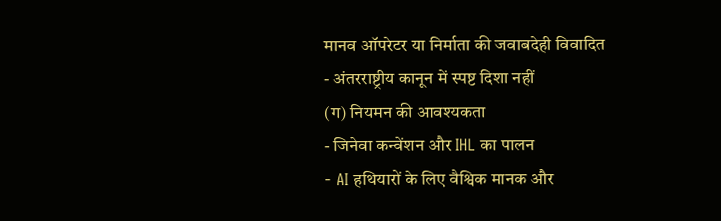मानव ऑपरेटर या निर्माता की जवाबदेही विवादित
- अंतरराष्ट्रीय कानून में स्पष्ट दिशा नहीं
(ग) नियमन की आवश्यकता
- जिनेवा कन्वेंशन और IHL का पालन
- AI हथियारों के लिए वैश्विक मानक और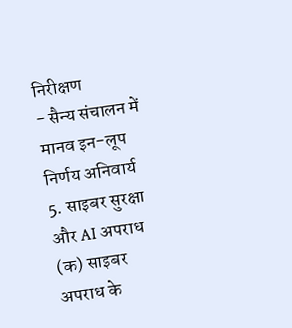निरीक्षण
- सैन्य संचालन में मानव इन-लूप निर्णय अनिवार्य
5. साइबर सुरक्षा और AI अपराध
(क) साइबर अपराध के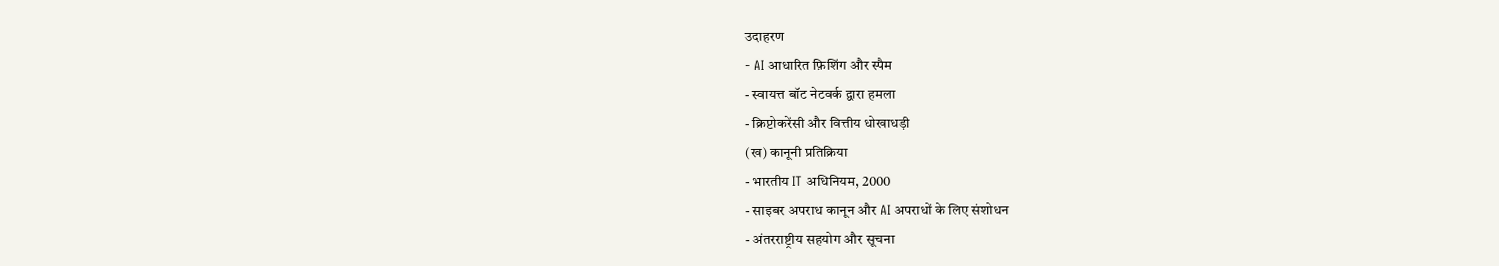उदाहरण
- AI आधारित फ़िशिंग और स्पैम
- स्वायत्त बॉट नेटवर्क द्वारा हमला
- क्रिप्टोकरेंसी और वित्तीय धोखाधड़ी
(ख) कानूनी प्रतिक्रिया
- भारतीय IT अधिनियम, 2000
- साइबर अपराध कानून और AI अपराधों के लिए संशोधन
- अंतरराष्ट्रीय सहयोग और सूचना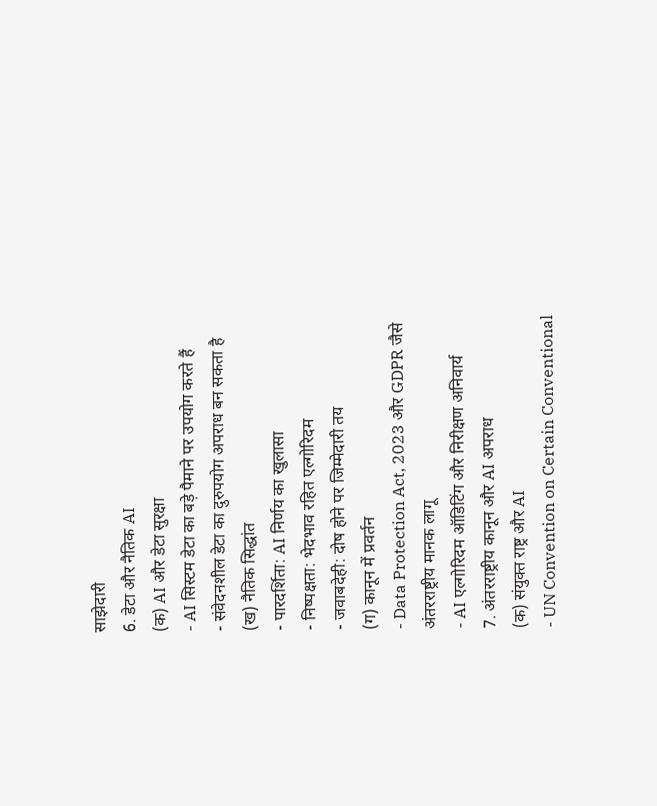साझेदारी
6. डेटा और नैतिक AI
(क) AI और डेटा सुरक्षा
- AI सिस्टम डेटा का बड़े पैमाने पर उपयोग करते हैं
- संवेदनशील डेटा का दुरुपयोग अपराध बन सकता है
(ख) नैतिक सिद्धांत
- पारदर्शिता: AI निर्णय का खुलासा
- निष्पक्षता: भेदभाव रहित एल्गोरिदम
- जवाबदेही: दोष होने पर जिम्मेदारी तय
(ग) कानून में प्रवर्तन
- Data Protection Act, 2023 और GDPR जैसे अंतरराष्ट्रीय मानक लागू
- AI एल्गोरिदम ऑडिटिंग और निरीक्षण अनिवार्य
7. अंतरराष्ट्रीय कानून और AI अपराध
(क) संयुक्त राष्ट्र और AI
- UN Convention on Certain Conventional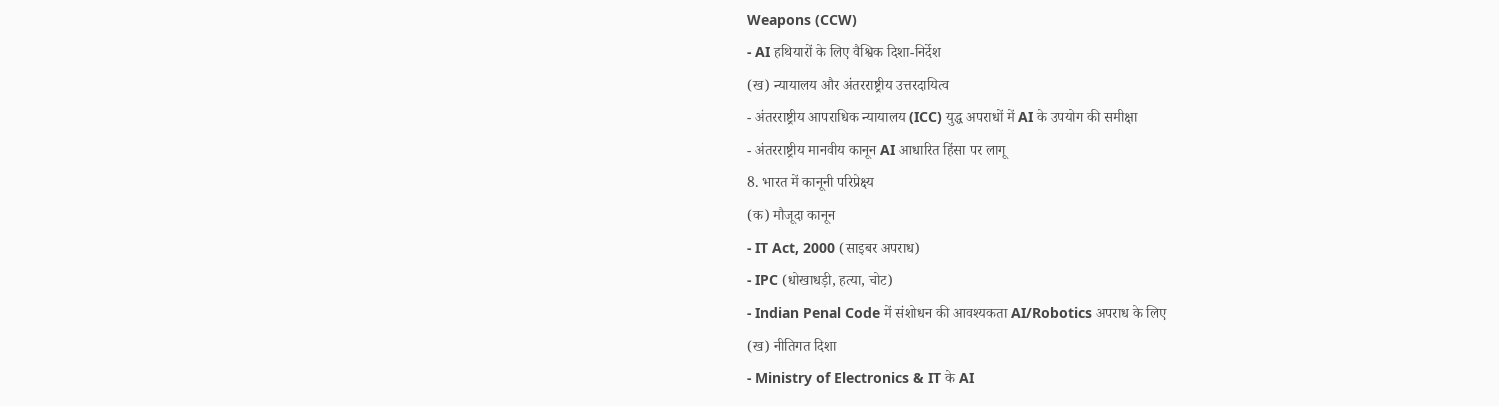Weapons (CCW)
- AI हथियारों के लिए वैश्विक दिशा-निर्देश
(ख) न्यायालय और अंतरराष्ट्रीय उत्तरदायित्व
- अंतरराष्ट्रीय आपराधिक न्यायालय (ICC) युद्ध अपराधों में AI के उपयोग की समीक्षा
- अंतरराष्ट्रीय मानवीय कानून AI आधारित हिंसा पर लागू
8. भारत में कानूनी परिप्रेक्ष्य
(क) मौजूदा कानून
- IT Act, 2000 (साइबर अपराध)
- IPC (धोखाधड़ी, हत्या, चोट)
- Indian Penal Code में संशोधन की आवश्यकता AI/Robotics अपराध के लिए
(ख) नीतिगत दिशा
- Ministry of Electronics & IT के AI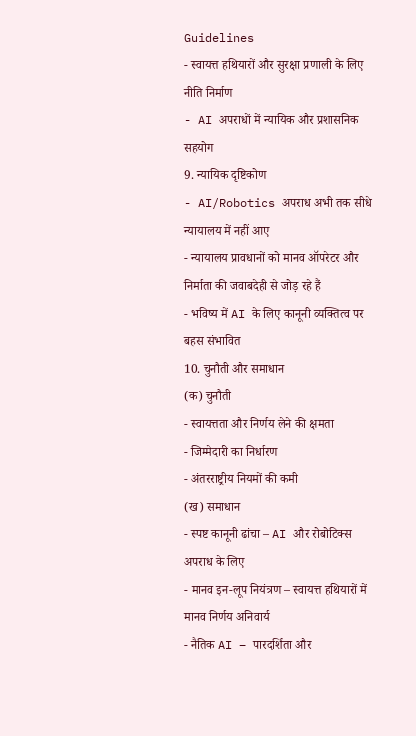Guidelines
- स्वायत्त हथियारों और सुरक्षा प्रणाली के लिए नीति निर्माण
- AI अपराधों में न्यायिक और प्रशासनिक सहयोग
9. न्यायिक दृष्टिकोण
- AI/Robotics अपराध अभी तक सीधे न्यायालय में नहीं आए
- न्यायालय प्रावधानों को मानव ऑपरेटर और निर्माता की जवाबदेही से जोड़ रहे हैं
- भविष्य में AI के लिए कानूनी व्यक्तित्व पर बहस संभावित
10. चुनौती और समाधान
(क) चुनौती
- स्वायत्तता और निर्णय लेने की क्षमता
- जिम्मेदारी का निर्धारण
- अंतरराष्ट्रीय नियमों की कमी
(ख) समाधान
- स्पष्ट कानूनी ढांचा – AI और रोबोटिक्स अपराध के लिए
- मानव इन-लूप नियंत्रण – स्वायत्त हथियारों में मानव निर्णय अनिवार्य
- नैतिक AI – पारदर्शिता और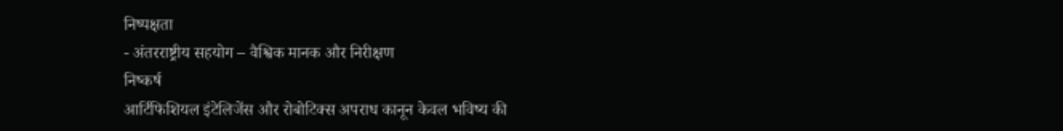निष्पक्षता
- अंतरराष्ट्रीय सहयोग – वैश्विक मानक और निरीक्षण
निष्कर्ष
आर्टिफिशियल इंटेलिजेंस और रोबोटिक्स अपराध कानून केवल भविष्य की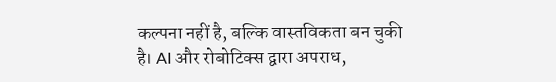कल्पना नहीं है, बल्कि वास्तविकता बन चुकी है। AI और रोबोटिक्स द्वारा अपराध,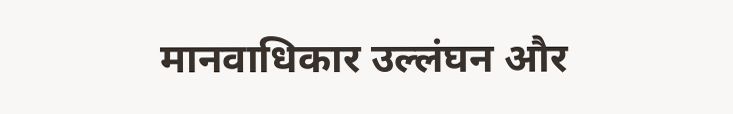मानवाधिकार उल्लंघन और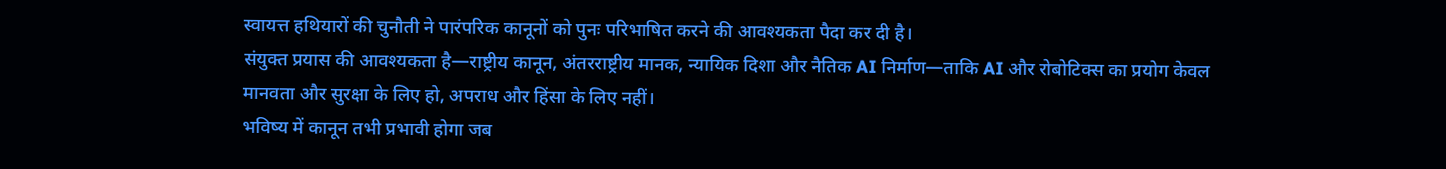स्वायत्त हथियारों की चुनौती ने पारंपरिक कानूनों को पुनः परिभाषित करने की आवश्यकता पैदा कर दी है।
संयुक्त प्रयास की आवश्यकता है—राष्ट्रीय कानून, अंतरराष्ट्रीय मानक, न्यायिक दिशा और नैतिक AI निर्माण—ताकि AI और रोबोटिक्स का प्रयोग केवल मानवता और सुरक्षा के लिए हो, अपराध और हिंसा के लिए नहीं।
भविष्य में कानून तभी प्रभावी होगा जब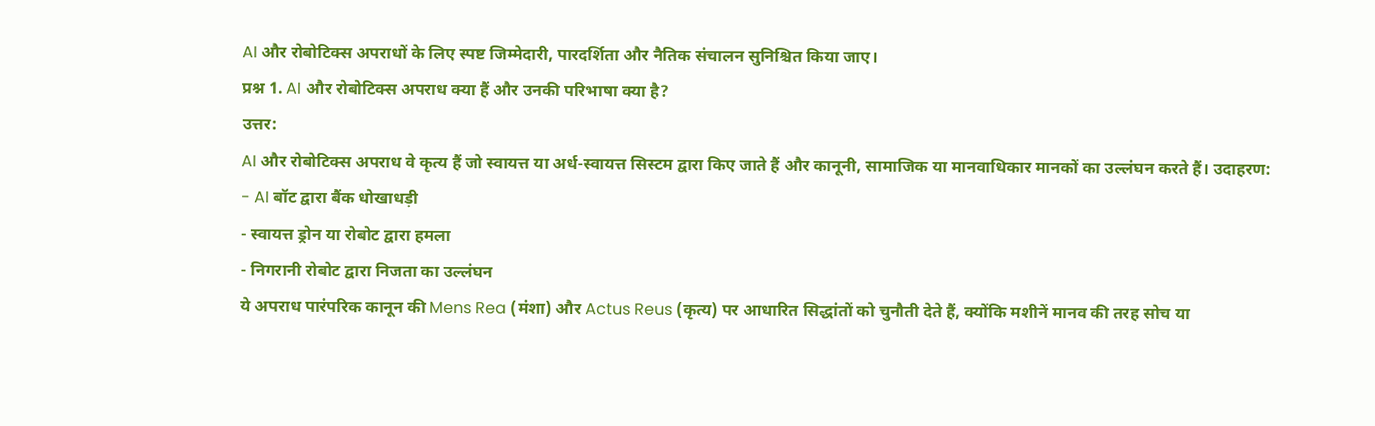AI और रोबोटिक्स अपराधों के लिए स्पष्ट जिम्मेदारी, पारदर्शिता और नैतिक संचालन सुनिश्चित किया जाए।
प्रश्न 1. AI और रोबोटिक्स अपराध क्या हैं और उनकी परिभाषा क्या है?
उत्तर:
AI और रोबोटिक्स अपराध वे कृत्य हैं जो स्वायत्त या अर्ध-स्वायत्त सिस्टम द्वारा किए जाते हैं और कानूनी, सामाजिक या मानवाधिकार मानकों का उल्लंघन करते हैं। उदाहरण:
- AI बॉट द्वारा बैंक धोखाधड़ी
- स्वायत्त ड्रोन या रोबोट द्वारा हमला
- निगरानी रोबोट द्वारा निजता का उल्लंघन
ये अपराध पारंपरिक कानून की Mens Rea (मंशा) और Actus Reus (कृत्य) पर आधारित सिद्धांतों को चुनौती देते हैं, क्योंकि मशीनें मानव की तरह सोच या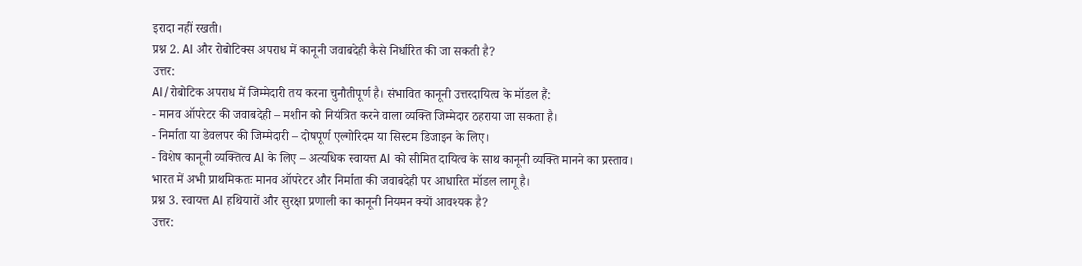इरादा नहीं रखती।
प्रश्न 2. AI और रोबोटिक्स अपराध में कानूनी जवाबदेही कैसे निर्धारित की जा सकती है?
उत्तर:
AI/रोबोटिक अपराध में जिम्मेदारी तय करना चुनौतीपूर्ण है। संभावित कानूनी उत्तरदायित्व के मॉडल हैं:
- मानव ऑपरेटर की जवाबदेही – मशीन को नियंत्रित करने वाला व्यक्ति जिम्मेदार ठहराया जा सकता है।
- निर्माता या डेवलपर की जिम्मेदारी – दोषपूर्ण एल्गोरिदम या सिस्टम डिजाइन के लिए।
- विशेष कानूनी व्यक्तित्व AI के लिए – अत्यधिक स्वायत्त AI को सीमित दायित्व के साथ कानूनी व्यक्ति मानने का प्रस्ताव।
भारत में अभी प्राथमिकतः मानव ऑपरेटर और निर्माता की जवाबदेही पर आधारित मॉडल लागू है।
प्रश्न 3. स्वायत्त AI हथियारों और सुरक्षा प्रणाली का कानूनी नियमन क्यों आवश्यक है?
उत्तर: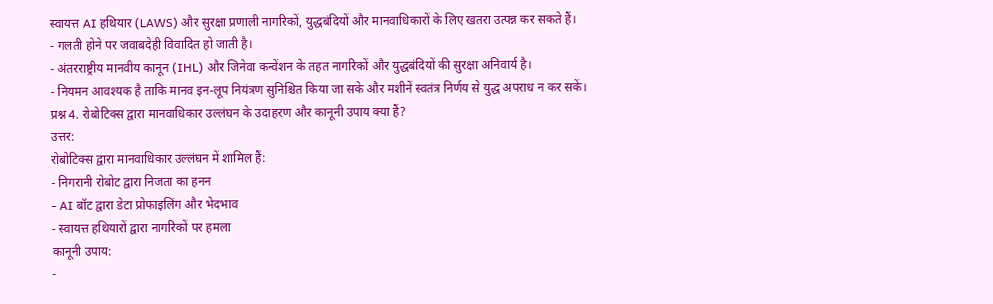स्वायत्त AI हथियार (LAWS) और सुरक्षा प्रणाली नागरिकों, युद्धबंदियों और मानवाधिकारों के लिए खतरा उत्पन्न कर सकते हैं।
- गलती होने पर जवाबदेही विवादित हो जाती है।
- अंतरराष्ट्रीय मानवीय कानून (IHL) और जिनेवा कन्वेंशन के तहत नागरिकों और युद्धबंदियों की सुरक्षा अनिवार्य है।
- नियमन आवश्यक है ताकि मानव इन-लूप नियंत्रण सुनिश्चित किया जा सके और मशीनें स्वतंत्र निर्णय से युद्ध अपराध न कर सकें।
प्रश्न 4. रोबोटिक्स द्वारा मानवाधिकार उल्लंघन के उदाहरण और कानूनी उपाय क्या हैं?
उत्तर:
रोबोटिक्स द्वारा मानवाधिकार उल्लंघन में शामिल हैं:
- निगरानी रोबोट द्वारा निजता का हनन
- AI बॉट द्वारा डेटा प्रोफाइलिंग और भेदभाव
- स्वायत्त हथियारों द्वारा नागरिकों पर हमला
कानूनी उपाय:
-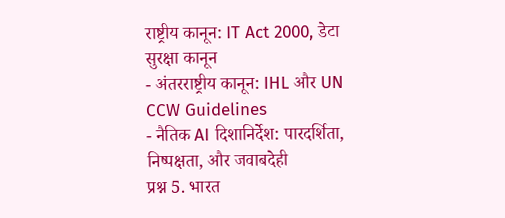राष्ट्रीय कानून: IT Act 2000, डेटा सुरक्षा कानून
- अंतरराष्ट्रीय कानून: IHL और UN CCW Guidelines
- नैतिक AI दिशानिर्देश: पारदर्शिता, निष्पक्षता, और जवाबदेही
प्रश्न 5. भारत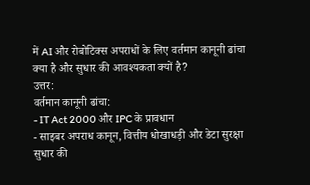में AI और रोबोटिक्स अपराधों के लिए वर्तमान कानूनी ढांचा क्या है और सुधार की आवश्यकता क्यों है?
उत्तर:
वर्तमान कानूनी ढांचा:
- IT Act 2000 और IPC के प्रावधान
- साइबर अपराध कानून, वित्तीय धोखाधड़ी और डेटा सुरक्षा
सुधार की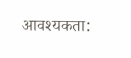आवश्यकता: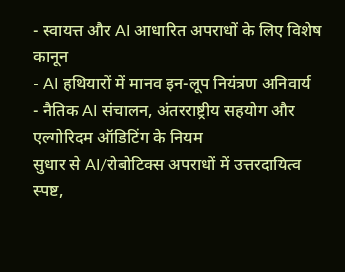- स्वायत्त और AI आधारित अपराधों के लिए विशेष कानून
- AI हथियारों में मानव इन-लूप नियंत्रण अनिवार्य
- नैतिक AI संचालन, अंतरराष्ट्रीय सहयोग और एल्गोरिदम ऑडिटिंग के नियम
सुधार से AI/रोबोटिक्स अपराधों में उत्तरदायित्व स्पष्ट,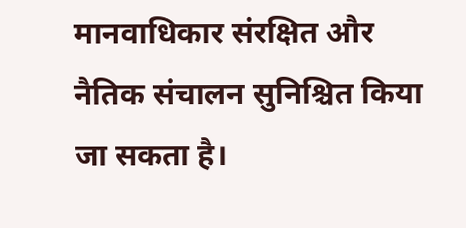मानवाधिकार संरक्षित और नैतिक संचालन सुनिश्चित किया जा सकता है।